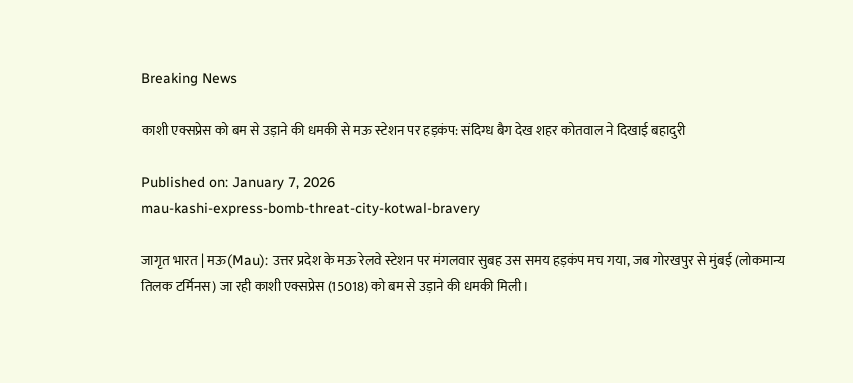Breaking News

काशी एक्सप्रेस को बम से उड़ाने की धमकी से मऊ स्टेशन पर हड़कंप: संदिग्ध बैग देख शहर कोतवाल ने दिखाई बहादुरी

Published on: January 7, 2026
mau-kashi-express-bomb-threat-city-kotwal-bravery

जागृत भारत | मऊ(Mau): उत्तर प्रदेश के मऊ रेलवे स्टेशन पर मंगलवार सुबह उस समय हड़कंप मच गया, जब गोरखपुर से मुंबई (लोकमान्य तिलक टर्मिनस) जा रही काशी एक्सप्रेस (15018) को बम से उड़ाने की धमकी मिली।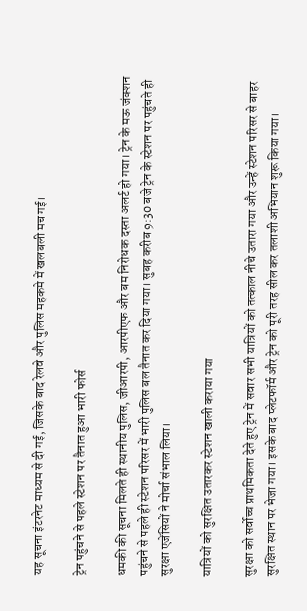यह सूचना इंटरनेट माध्यम से दी गई, जिसके बाद रेलवे और पुलिस महकमे में खलबली मच गई।

ट्रेन पहुंचने से पहले स्टेशन पर तैनात हुआ भारी फोर्स

धमकी की सूचना मिलते ही स्थानीय पुलिस, जीआरपी, आरपीएफ और बम निरोधक दस्ता अलर्ट हो गया। ट्रेन के मऊ जंक्शन पहुंचने से पहले ही स्टेशन परिसर में भारी पुलिस बल तैनात कर दिया गया। सुबह करीब 9:30 बजे ट्रेन के स्टेशन पर पहुंचते ही सुरक्षा एजेंसियों ने मोर्चा संभाल लिया।

यात्रियों को सुरक्षित उतारकर स्टेशन खाली कराया गया

सुरक्षा को सर्वोच्च प्राथमिकता देते हुए ट्रेन में सवार सभी यात्रियों को तत्काल नीचे उतारा गया और उन्हें स्टेशन परिसर से बाहर सुरक्षित स्थान पर भेजा गया। इसके बाद प्लेटफॉर्म और ट्रेन को पूरी तरह सील कर तलाशी अभियान शुरू किया गया।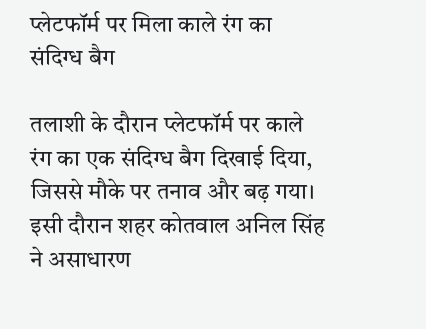प्लेटफॉर्म पर मिला काले रंग का संदिग्ध बैग

तलाशी के दौरान प्लेटफॉर्म पर काले रंग का एक संदिग्ध बैग दिखाई दिया, जिससे मौके पर तनाव और बढ़ गया। इसी दौरान शहर कोतवाल अनिल सिंह ने असाधारण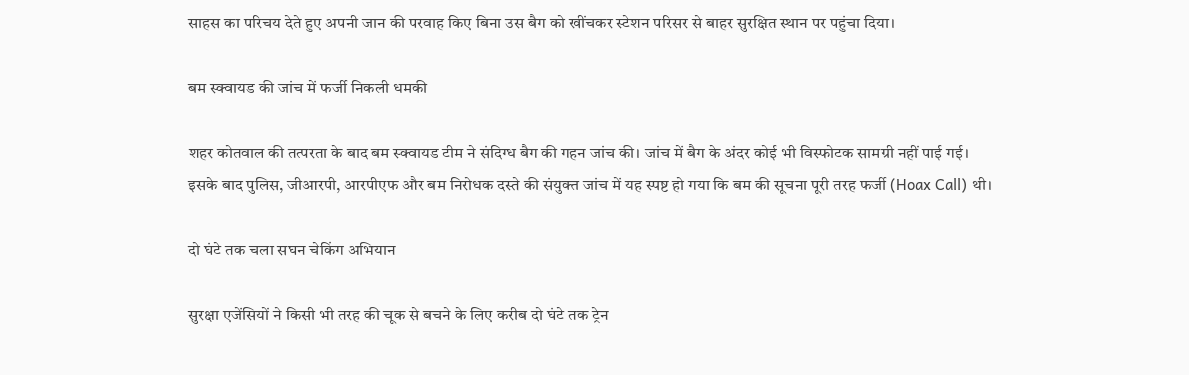साहस का परिचय देते हुए अपनी जान की परवाह किए बिना उस बैग को खींचकर स्टेशन परिसर से बाहर सुरक्षित स्थान पर पहुंचा दिया।

बम स्क्वायड की जांच में फर्जी निकली धमकी

शहर कोतवाल की तत्परता के बाद बम स्क्वायड टीम ने संदिग्ध बैग की गहन जांच की। जांच में बैग के अंदर कोई भी विस्फोटक सामग्री नहीं पाई गई। इसके बाद पुलिस, जीआरपी, आरपीएफ और बम निरोधक दस्ते की संयुक्त जांच में यह स्पष्ट हो गया कि बम की सूचना पूरी तरह फर्जी (Hoax Call) थी।

दो घंटे तक चला सघन चेकिंग अभियान

सुरक्षा एजेंसियों ने किसी भी तरह की चूक से बचने के लिए करीब दो घंटे तक ट्रेन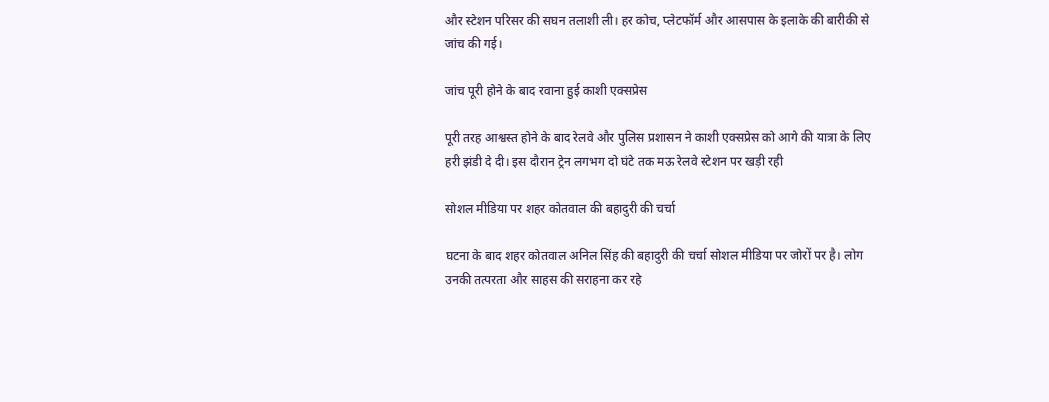और स्टेशन परिसर की सघन तलाशी ली। हर कोच, प्लेटफॉर्म और आसपास के इलाके की बारीकी से जांच की गई।

जांच पूरी होने के बाद रवाना हुई काशी एक्सप्रेस

पूरी तरह आश्वस्त होने के बाद रेलवे और पुलिस प्रशासन ने काशी एक्सप्रेस को आगे की यात्रा के लिए हरी झंडी दे दी। इस दौरान ट्रेन लगभग दो घंटे तक मऊ रेलवे स्टेशन पर खड़ी रही

सोशल मीडिया पर शहर कोतवाल की बहादुरी की चर्चा

घटना के बाद शहर कोतवाल अनिल सिंह की बहादुरी की चर्चा सोशल मीडिया पर जोरों पर है। लोग उनकी तत्परता और साहस की सराहना कर रहे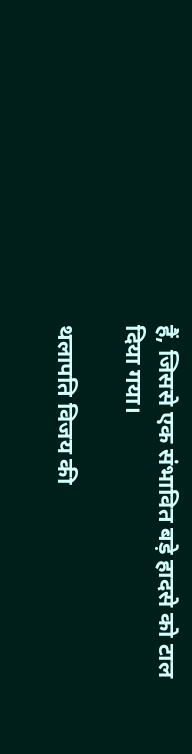हैं, जिससे एक संभावित बड़े हादसे को टाल दिया गया।

थलापति विजय की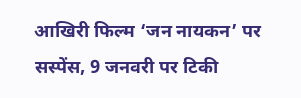आखिरी फिल्म ‘जन नायकन’ पर सस्पेंस, 9 जनवरी पर टिकी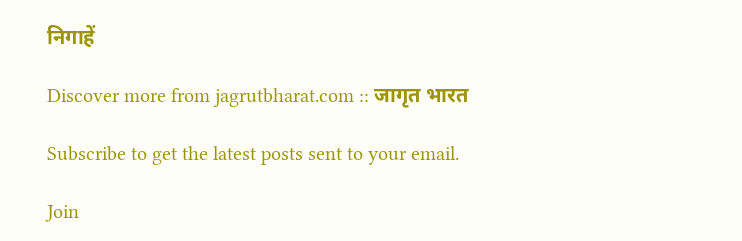निगाहें

Discover more from jagrutbharat.com :: जागृत भारत

Subscribe to get the latest posts sent to your email.

Join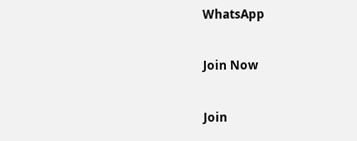WhatsApp

Join Now

Join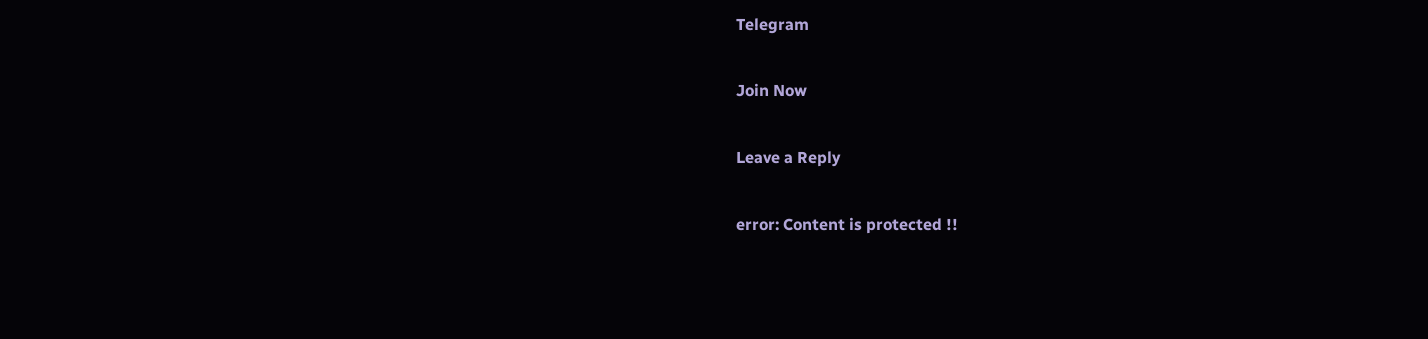Telegram

Join Now

Leave a Reply

error: Content is protected !!